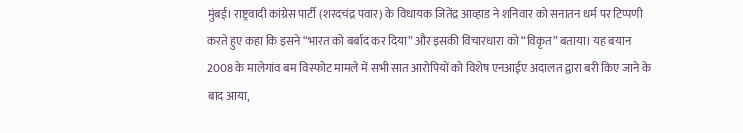मुंबई। राष्ट्रवादी कांग्रेस पार्टी (शरदचंद्र पवार) के विधायक जितेंद्र आव्हाड ने शनिवार को सनातन धर्म पर टिप्पणी करते हुए कहा कि इसने “भारत को बर्बाद कर दिया” और इसकी विचारधारा को “विकृत” बताया। यह बयान 2008 के मालेगांव बम विस्फोट मामले में सभी सात आरोपियों को विशेष एनआईए अदालत द्वारा बरी किए जाने के बाद आया,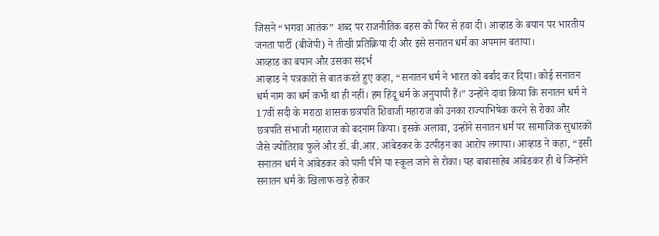जिसने “भगवा आतंक” शब्द पर राजनीतिक बहस को फिर से हवा दी। आव्हाड के बयान पर भारतीय जनता पार्टी (बीजेपी) ने तीखी प्रतिक्रिया दी और इसे सनातन धर्म का अपमान बताया।
आव्हाड का बयान और उसका संदर्भ
आव्हाड ने पत्रकारों से बात करते हुए कहा, “सनातन धर्म ने भारत को बर्बाद कर दिया। कोई सनातन धर्म नाम का धर्म कभी था ही नहीं। हम हिंदू धर्म के अनुयायी हैं।” उन्होंने दावा किया कि सनातन धर्म ने 17वीं सदी के मराठा शासक छत्रपति शिवाजी महाराज को उनका राज्याभिषेक करने से रोका और छत्रपति संभाजी महाराज को बदनाम किया। इसके अलावा, उन्होंने सनातन धर्म पर सामाजिक सुधारकों जैसे ज्योतिराव फुले और डॉ. बी.आर. आंबेडकर के उत्पीड़न का आरोप लगाया। आव्हाड ने कहा, “इसी सनातन धर्म ने आंबेडकर को पानी पीने या स्कूल जाने से रोका। यह बाबासाहेब आंबेडकर ही थे जिन्होंने सनातन धर्म के खिलाफ खड़े होकर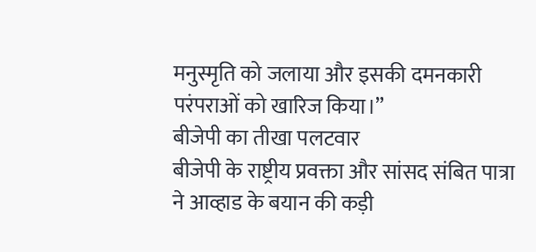मनुस्मृति को जलाया और इसकी दमनकारी परंपराओं को खारिज किया।”
बीजेपी का तीखा पलटवार
बीजेपी के राष्ट्रीय प्रवक्ता और सांसद संबित पात्रा ने आव्हाड के बयान की कड़ी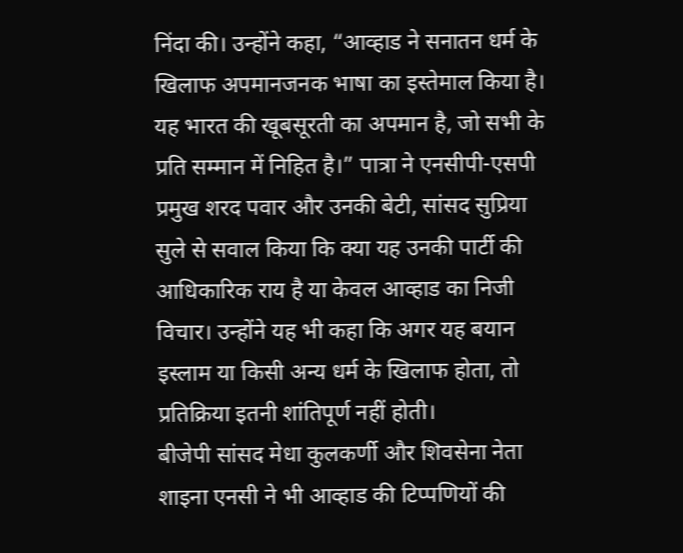निंदा की। उन्होंने कहा, “आव्हाड ने सनातन धर्म के खिलाफ अपमानजनक भाषा का इस्तेमाल किया है। यह भारत की खूबसूरती का अपमान है, जो सभी के प्रति सम्मान में निहित है।” पात्रा ने एनसीपी-एसपी प्रमुख शरद पवार और उनकी बेटी, सांसद सुप्रिया सुले से सवाल किया कि क्या यह उनकी पार्टी की आधिकारिक राय है या केवल आव्हाड का निजी विचार। उन्होंने यह भी कहा कि अगर यह बयान इस्लाम या किसी अन्य धर्म के खिलाफ होता, तो प्रतिक्रिया इतनी शांतिपूर्ण नहीं होती।
बीजेपी सांसद मेधा कुलकर्णी और शिवसेना नेता शाइना एनसी ने भी आव्हाड की टिप्पणियों की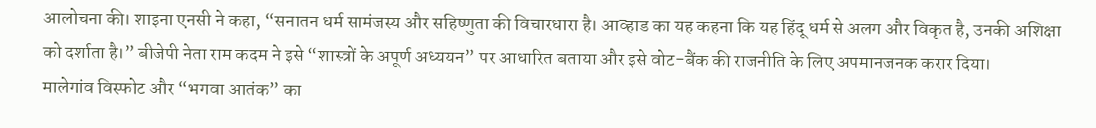आलोचना की। शाइना एनसी ने कहा, “सनातन धर्म सामंजस्य और सहिष्णुता की विचारधारा है। आव्हाड का यह कहना कि यह हिंदू धर्म से अलग और विकृत है, उनकी अशिक्षा को दर्शाता है।” बीजेपी नेता राम कदम ने इसे “शास्त्रों के अपूर्ण अध्ययन” पर आधारित बताया और इसे वोट-बैंक की राजनीति के लिए अपमानजनक करार दिया।
मालेगांव विस्फोट और “भगवा आतंक” का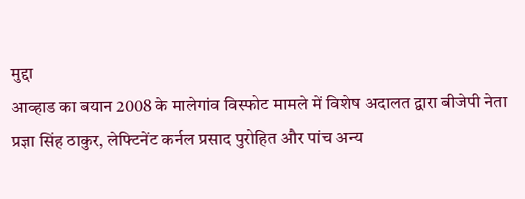मुद्दा
आव्हाड का बयान 2008 के मालेगांव विस्फोट मामले में विशेष अदालत द्वारा बीजेपी नेता प्रज्ञा सिंह ठाकुर, लेफ्टिनेंट कर्नल प्रसाद पुरोहित और पांच अन्य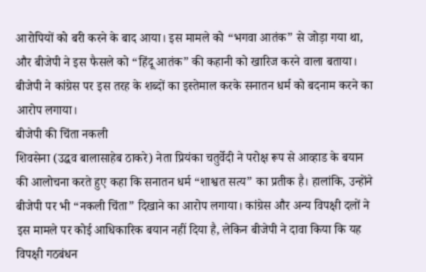आरोपियों को बरी करने के बाद आया। इस मामले को “भगवा आतंक” से जोड़ा गया था, और बीजेपी ने इस फैसले को “हिंदू आतंक” की कहानी को खारिज करने वाला बताया। बीजेपी ने कांग्रेस पर इस तरह के शब्दों का इस्तेमाल करके सनातन धर्म को बदनाम करने का आरोप लगाया।
बीजेपी की चिंता नकली
शिवसेना (उद्धव बालासाहेब ठाकरे) नेता प्रियंका चतुर्वेदी ने परोक्ष रूप से आव्हाड के बयान की आलोचना करते हुए कहा कि सनातन धर्म “शाश्वत सत्य” का प्रतीक है। हालांकि, उन्होंने बीजेपी पर भी “नकली चिंता” दिखाने का आरोप लगाया। कांग्रेस और अन्य विपक्षी दलों ने इस मामले पर कोई आधिकारिक बयान नहीं दिया है, लेकिन बीजेपी ने दावा किया कि यह विपक्षी गठबंधन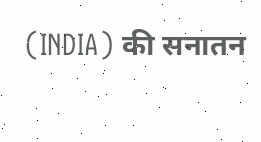(INDIA) की सनातन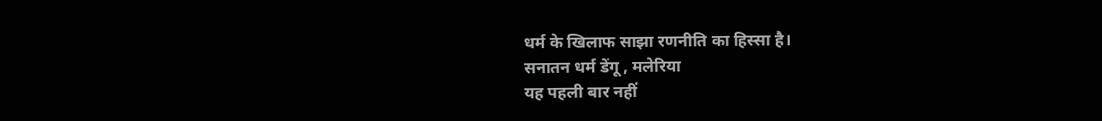धर्म के खिलाफ साझा रणनीति का हिस्सा है।
सनातन धर्म डेंगू , मलेरिया
यह पहली बार नहीं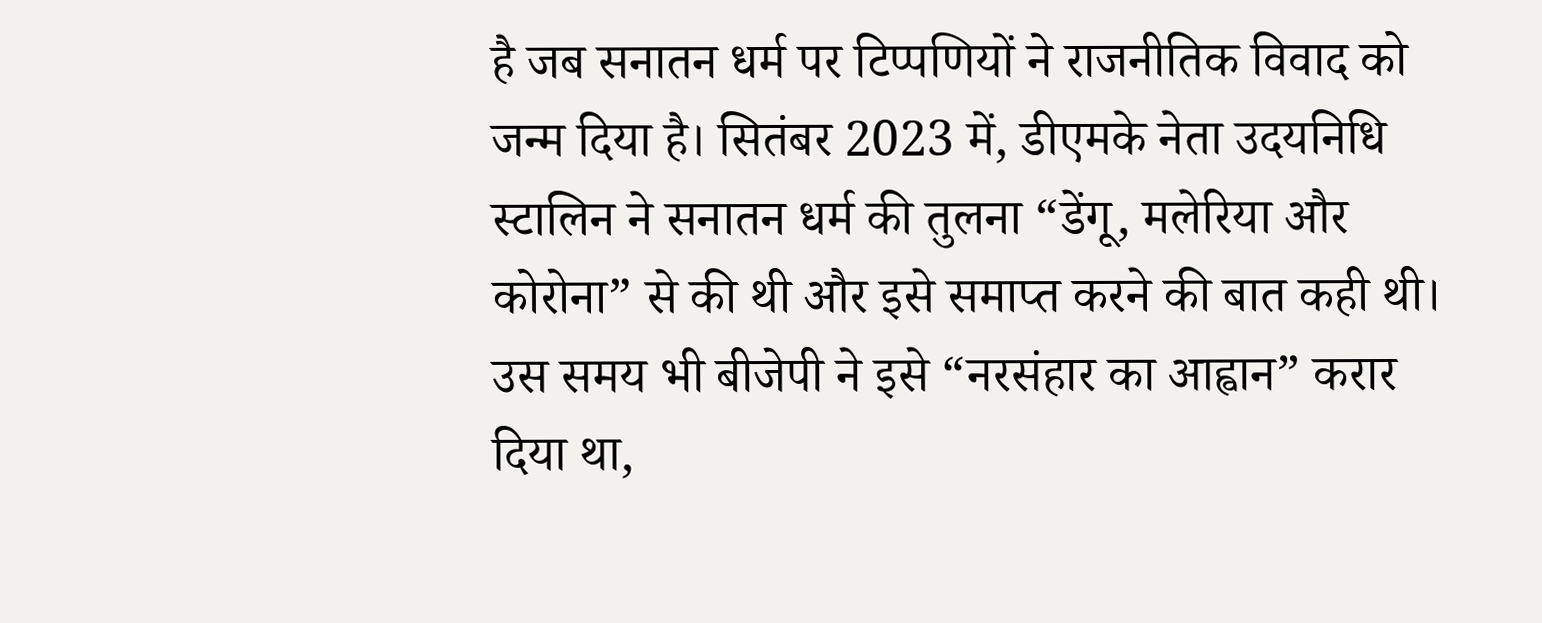है जब सनातन धर्म पर टिप्पणियों ने राजनीतिक विवाद को जन्म दिया है। सितंबर 2023 में, डीएमके नेता उदयनिधि स्टालिन ने सनातन धर्म की तुलना “डेंगू, मलेरिया और कोरोना” से की थी और इसे समाप्त करने की बात कही थी। उस समय भी बीजेपी ने इसे “नरसंहार का आह्वान” करार दिया था,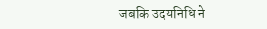जबकि उदयनिधि ने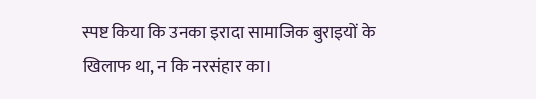स्पष्ट किया कि उनका इरादा सामाजिक बुराइयों के खिलाफ था, न कि नरसंहार का।